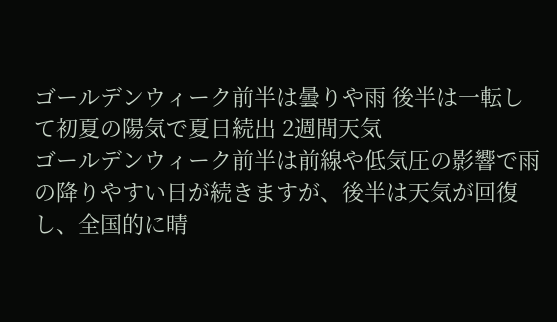ゴールデンウィーク前半は曇りや雨 後半は一転して初夏の陽気で夏日続出 2週間天気
ゴールデンウィーク前半は前線や低気圧の影響で雨の降りやすい日が続きますが、後半は天気が回復し、全国的に晴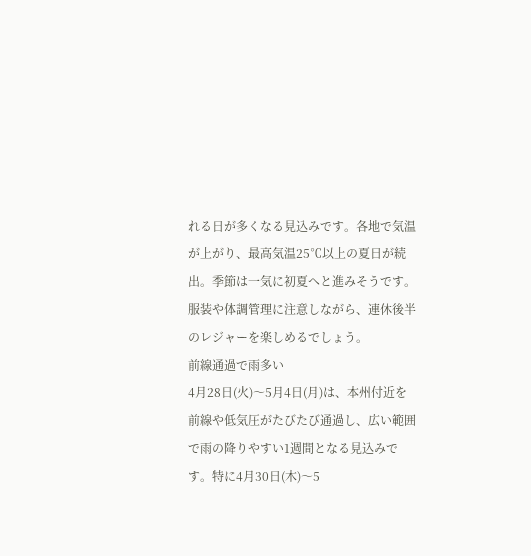れる日が多くなる見込みです。各地で気温が上がり、最高気温25℃以上の夏日が続出。季節は一気に初夏へと進みそうです。服装や体調管理に注意しながら、連休後半のレジャーを楽しめるでしょう。
前線通過で雨多い
4月28日(火)〜5月4日(月)は、本州付近を前線や低気圧がたびたび通過し、広い範囲で雨の降りやすい1週間となる見込みです。特に4月30日(木)〜5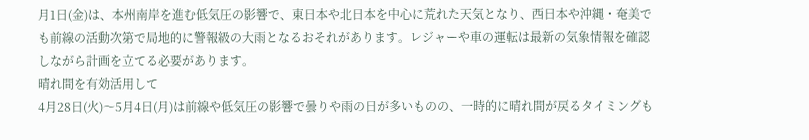月1日(金)は、本州南岸を進む低気圧の影響で、東日本や北日本を中心に荒れた天気となり、西日本や沖縄・奄美でも前線の活動次第で局地的に警報級の大雨となるおそれがあります。レジャーや車の運転は最新の気象情報を確認しながら計画を立てる必要があります。
晴れ間を有効活用して
4月28日(火)〜5月4日(月)は前線や低気圧の影響で曇りや雨の日が多いものの、一時的に晴れ間が戻るタイミングも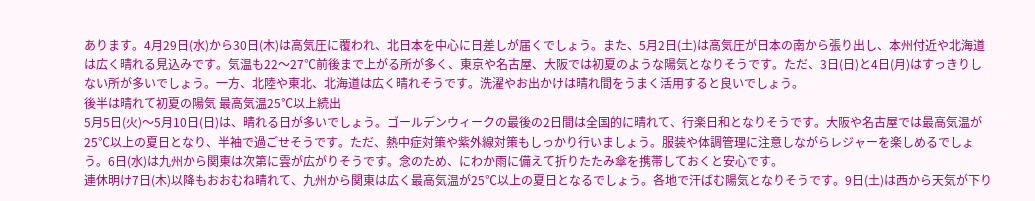あります。4月29日(水)から30日(木)は高気圧に覆われ、北日本を中心に日差しが届くでしょう。また、5月2日(土)は高気圧が日本の南から張り出し、本州付近や北海道は広く晴れる見込みです。気温も22〜27℃前後まで上がる所が多く、東京や名古屋、大阪では初夏のような陽気となりそうです。ただ、3日(日)と4日(月)はすっきりしない所が多いでしょう。一方、北陸や東北、北海道は広く晴れそうです。洗濯やお出かけは晴れ間をうまく活用すると良いでしょう。
後半は晴れて初夏の陽気 最高気温25℃以上続出
5月5日(火)〜5月10日(日)は、晴れる日が多いでしょう。ゴールデンウィークの最後の2日間は全国的に晴れて、行楽日和となりそうです。大阪や名古屋では最高気温が25℃以上の夏日となり、半袖で過ごせそうです。ただ、熱中症対策や紫外線対策もしっかり行いましょう。服装や体調管理に注意しながらレジャーを楽しめるでしょう。6日(水)は九州から関東は次第に雲が広がりそうです。念のため、にわか雨に備えて折りたたみ傘を携帯しておくと安心です。
連休明け7日(木)以降もおおむね晴れて、九州から関東は広く最高気温が25℃以上の夏日となるでしょう。各地で汗ばむ陽気となりそうです。9日(土)は西から天気が下り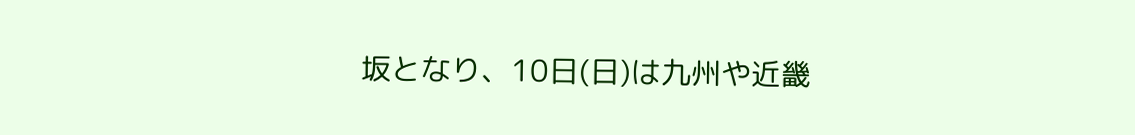坂となり、10日(日)は九州や近畿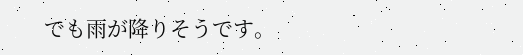でも雨が降りそうです。